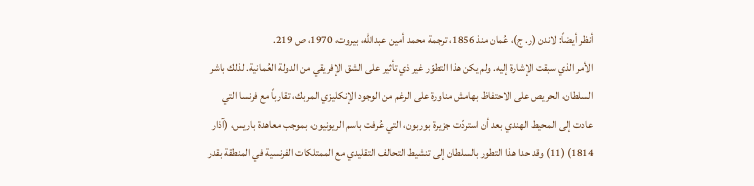أنظر أيضاً: لاندن (ر. ج)، عُمان منذ 1856، ترجمة محمد أمين عبدالله، بيروت، 1970، ص 219.
الأمر الذي سبقت الإشارة إليه. ولم يكن هذا التطوّر غير ذي تأثير على الشق الإفريقي من الدولة العُمانية. لذلك باشر السلطان، الحريص على الاحتفاظ بهامش مناورة على الرغم من الوجود الإنكليزي المربك، تقارباً مع فرنسا التي عادت إلى المحيط الهندي بعد أن استردّت جزيرة بوربون، التي عُرفت باسم الريونيون، بموجب معاهدة باريس، (آذار 1814) (11) وقد حدا هذا التطور بالسلطان إلى تنشيط التحالف التقليدي مع الممتلكات الفرنسية في المنطقة بقدر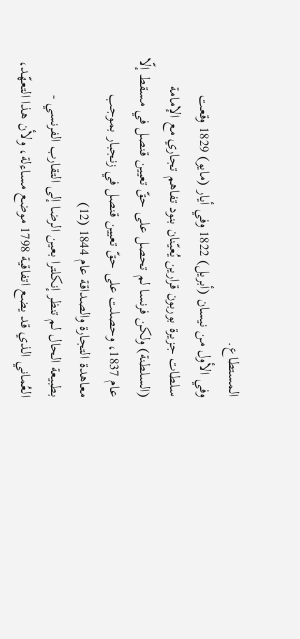المستطاع.
وفي الأول من نيسان (أبريل) 1822 وفي أيار (مايو) 1829 وقعت سلطات جزيرة بوربون قرارين يُعيّنان بنود تفاهم تجاري مع الإمامة (السلطنة) ولكن فرنسا لم تحصل على حقّ تعيين قنصل في مسقط إلّا عام 1837، وحصلت على حقّ تعيين قنصل في زنجبار بموجب معاهدة التجارة والصداقة عام 1844 (12)
بطبيعة الحال لم تنظر إنكلترا بعين الرضا إلى التقارب الفرنسي - العُماني الذي قد يضع اتفاقية 1798 موضع مساءلة، ولأن هذا التعهّد،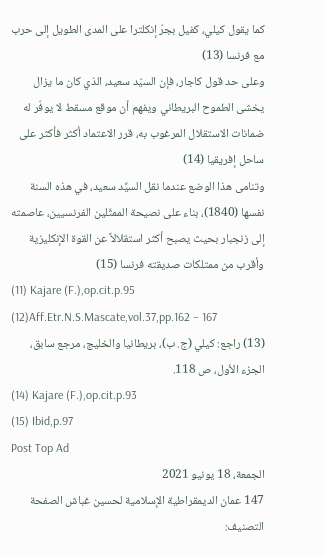كما يقول كيلي، كفيل بجرّ إنكلترا على المدى الطويل إلى حرب مع فرنسا (13)
وعلى حد قول كاجار، فإن السيّد سعيد، الذي كان ما يزال يخشى الطموح البريطاني ويفهم أن موقع مسقط لا يوفّر له ضمانات الاستقلال المرغوب به، قرر الاعتماد أكثر فأكثر على ساحل إفريقيا (14)
وتنامى هذا الوضع عندما نقل السيِّد سعيد، في هذه السنة نفسها (1840)، بناء على نصيحة الممثّلين الفرنسيين، عاصمته إلى زنجبار بحيث يصبح أكثر استقلالاً عن القوة الإنكليزية وأقرب من ممتلكات صديقته فرنسا (15)
(11) Kajare (F.),op.cit.p.95
(12)Aff.Etr.N.S.Mascate,vol.37,pp.162 – 167
(13) راجع: كيلي (ج. ب)، بريطانيا والخليج، مرجع سابق، الجزء الأول، ص 118.
(14) Kajare (F.),op.cit.p.93
(15) Ibid,p.97
Post Top Ad
الجمعة، 18 يونيو 2021
147 عمان الديمقراطية الإسلامية لحسين غباش الصفحة
التصنيف: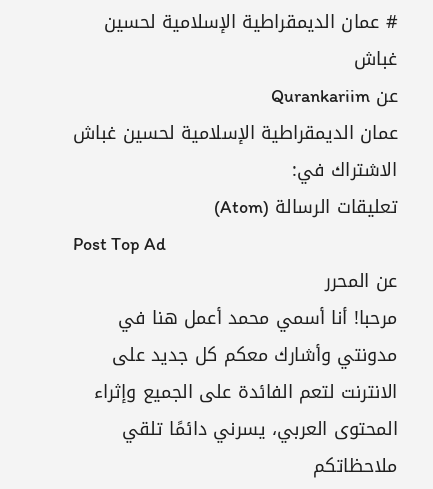# عمان الديمقراطية الإسلامية لحسين غباش
عن Qurankariim
عمان الديمقراطية الإسلامية لحسين غباش
الاشتراك في:
تعليقات الرسالة (Atom)
Post Top Ad
عن المحرر
مرحبا! أنا أسمي محمد أعمل هنا في مدونتي وأشارك معكم كل جديد على الانترنت لتعم الفائدة على الجميع وإثراء المحتوى العربي، يسرني دائمًا تلقي ملاحظاتكم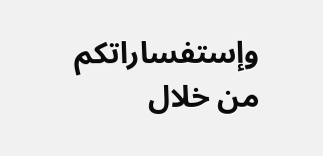وإستفساراتكم من خلال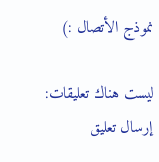نموذج الأتصال :)

ليست هناك تعليقات:
إرسال تعليق